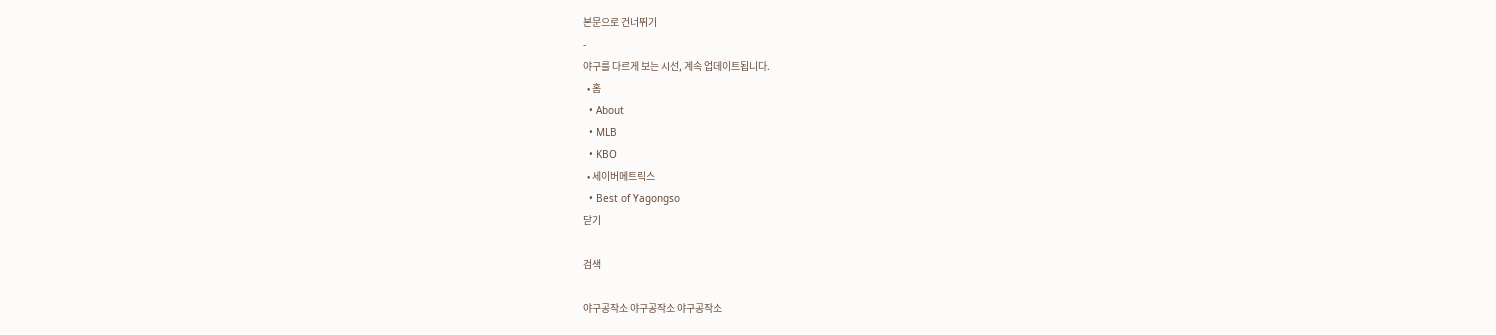본문으로 건너뛰기
-
야구를 다르게 보는 시선, 계속 업데이트됩니다.
  • 홈
  • About
  • MLB
  • KBO
  • 세이버메트릭스
  • Best of Yagongso
닫기

검색

야구공작소 야구공작소 야구공작소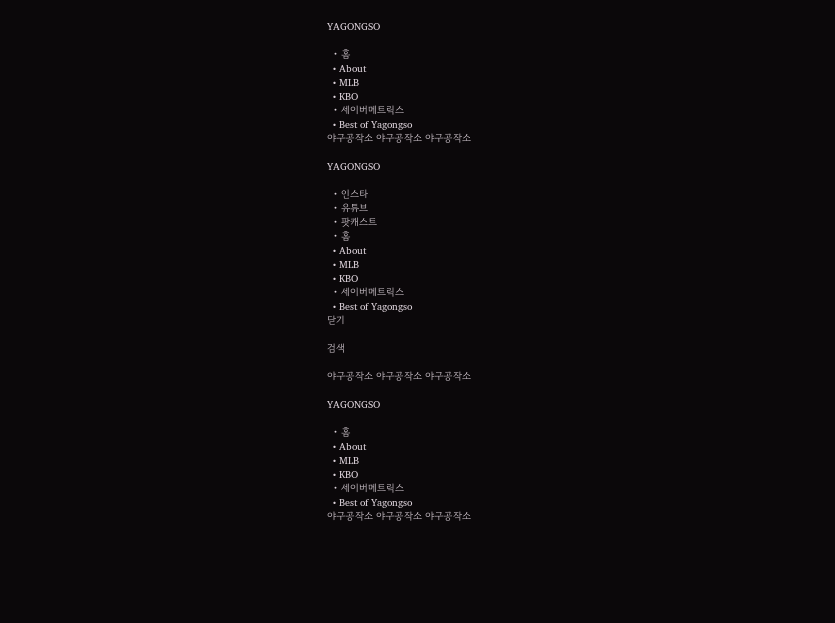YAGONGSO

  • 홈
  • About
  • MLB
  • KBO
  • 세이버메트릭스
  • Best of Yagongso
야구공작소 야구공작소 야구공작소

YAGONGSO

  • 인스타
  • 유튜브
  • 팟캐스트
  • 홈
  • About
  • MLB
  • KBO
  • 세이버메트릭스
  • Best of Yagongso
닫기

검색

야구공작소 야구공작소 야구공작소

YAGONGSO

  • 홈
  • About
  • MLB
  • KBO
  • 세이버메트릭스
  • Best of Yagongso
야구공작소 야구공작소 야구공작소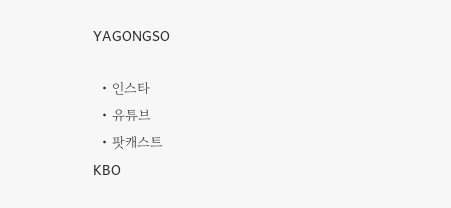YAGONGSO

  • 인스타
  • 유튜브
  • 팟캐스트
KBO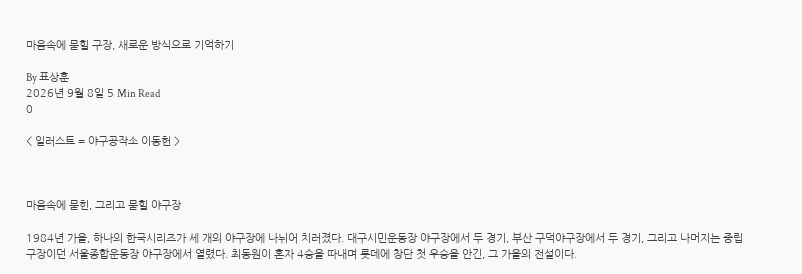마음속에 묻힐 구장, 새로운 방식으로 기억하기

By 표상훈
2026년 9월 8일 5 Min Read
0

< 일러스트 = 야구공작소 이동헌 >



마음속에 묻힌, 그리고 묻힐 야구장

1984년 가을, 하나의 한국시리즈가 세 개의 야구장에 나뉘어 치러졌다. 대구시민운동장 야구장에서 두 경기, 부산 구덕야구장에서 두 경기, 그리고 나머지는 중립 구장이던 서울종합운동장 야구장에서 열렸다. 최동원이 혼자 4승을 따내며 롯데에 창단 첫 우승을 안긴, 그 가을의 전설이다.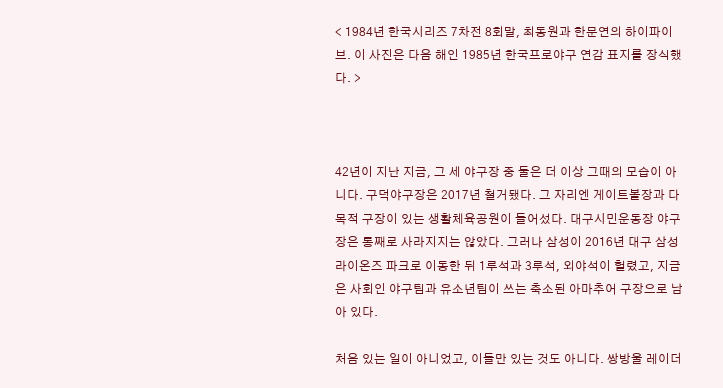< 1984년 한국시리즈 7차전 8회말, 최동원과 한문연의 하이파이브. 이 사진은 다음 해인 1985년 한국프로야구 연감 표지를 장식했다. >



42년이 지난 지금, 그 세 야구장 중 둘은 더 이상 그때의 모습이 아니다. 구덕야구장은 2017년 철거됐다. 그 자리엔 게이트볼장과 다목적 구장이 있는 생활체육공원이 들어섰다. 대구시민운동장 야구장은 통째로 사라지지는 않았다. 그러나 삼성이 2016년 대구 삼성 라이온즈 파크로 이동한 뒤 1루석과 3루석, 외야석이 헐렸고, 지금은 사회인 야구팀과 유소년팀이 쓰는 축소된 아마추어 구장으로 남아 있다.

처음 있는 일이 아니었고, 이들만 있는 것도 아니다. 쌍방울 레이더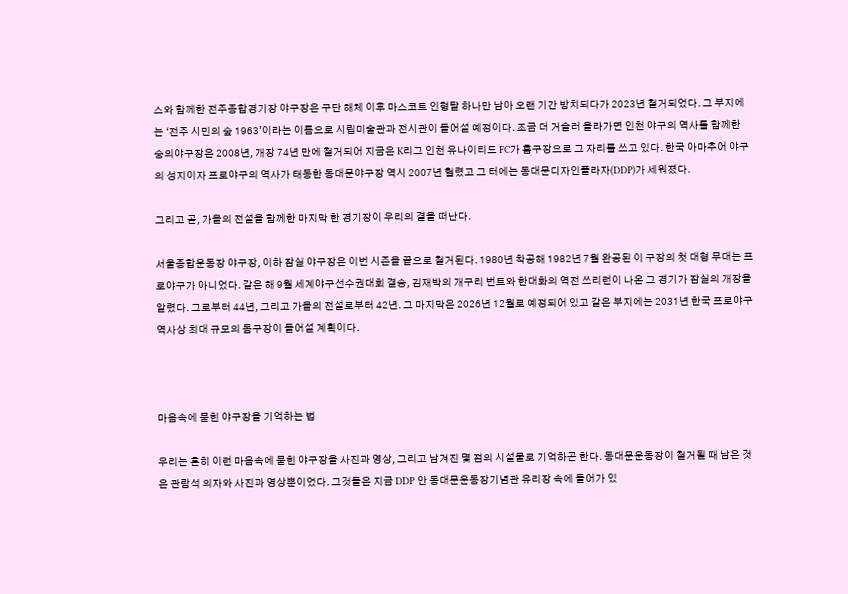스와 함께한 전주종합경기장 야구장은 구단 해체 이후 마스코트 인형탈 하나만 남아 오랜 기간 방치되다가 2023년 철거되었다. 그 부지에는 ‘전주 시민의 숲 1963’이라는 이름으로 시립미술관과 전시관이 들어설 예정이다. 조금 더 거슬러 올라가면 인천 야구의 역사를 함께한 숭의야구장은 2008년, 개장 74년 만에 철거되어 지금은 K리그 인천 유나이티드 FC가 홈구장으로 그 자리를 쓰고 있다. 한국 아마추어 야구의 성지이자 프로야구의 역사가 태동한 동대문야구장 역시 2007년 헐렸고 그 터에는 동대문디자인플라자(DDP)가 세워졌다.

그리고 곧, 가을의 전설을 함께한 마지막 한 경기장이 우리의 곁을 떠난다.

서울종합운동장 야구장, 이하 잠실 야구장은 이번 시즌을 끝으로 철거된다. 1980년 착공해 1982년 7월 완공된 이 구장의 첫 대형 무대는 프로야구가 아니었다. 같은 해 9월 세계야구선수권대회 결승, 김재박의 개구리 번트와 한대화의 역전 쓰리런이 나온 그 경기가 잠실의 개장을 알렸다. 그로부터 44년, 그리고 가을의 전설로부터 42년. 그 마지막은 2026년 12월로 예정되어 있고 같은 부지에는 2031년 한국 프로야구 역사상 최대 규모의 돔구장이 들어설 계획이다.



마음속에 묻힌 야구장을 기억하는 법

우리는 흔히 이런 마음속에 묻힌 야구장을 사진과 영상, 그리고 남겨진 몇 점의 시설물로 기억하곤 한다. 동대문운동장이 철거될 때 남은 것은 관람석 의자와 사진과 영상뿐이었다. 그것들은 지금 DDP 안 동대문운동장기념관 유리장 속에 들어가 있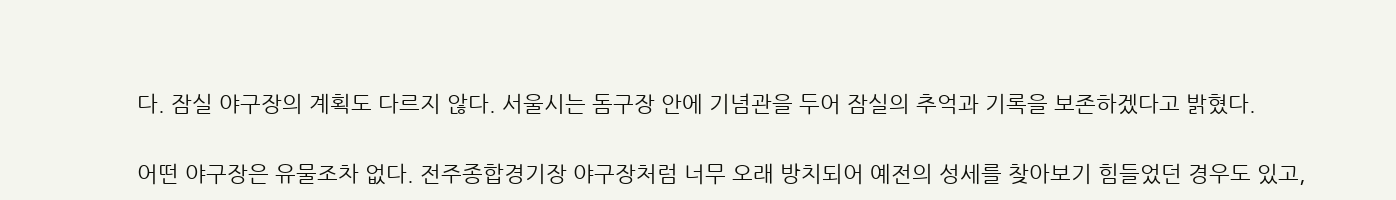다. 잠실 야구장의 계획도 다르지 않다. 서울시는 돔구장 안에 기념관을 두어 잠실의 추억과 기록을 보존하겠다고 밝혔다.

어떤 야구장은 유물조차 없다. 전주종합경기장 야구장처럼 너무 오래 방치되어 예전의 성세를 찾아보기 힘들었던 경우도 있고,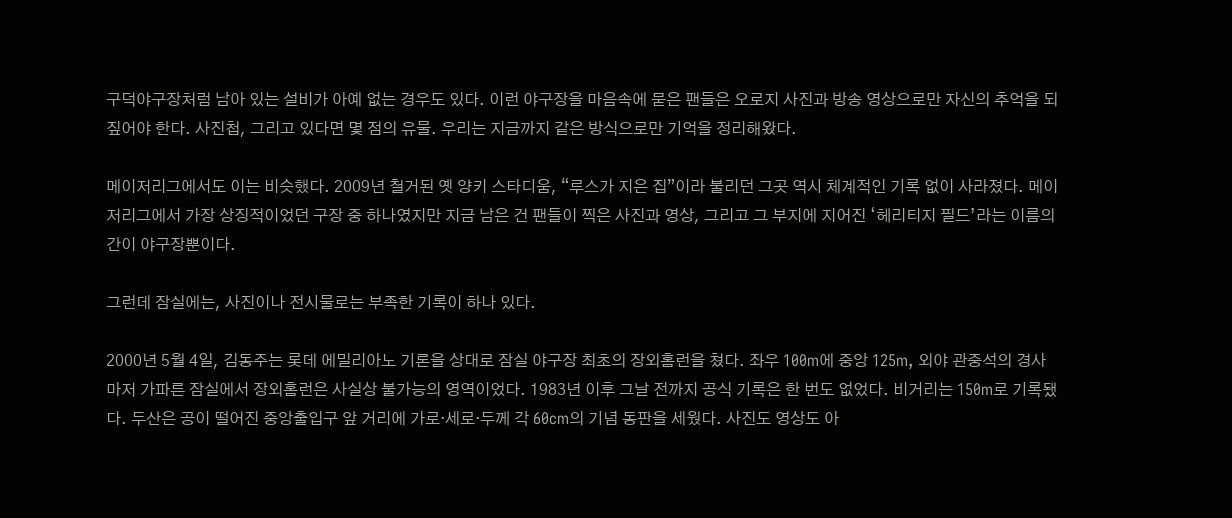구덕야구장처럼 남아 있는 설비가 아예 없는 경우도 있다. 이런 야구장을 마음속에 묻은 팬들은 오로지 사진과 방송 영상으로만 자신의 추억을 되짚어야 한다. 사진첩, 그리고 있다면 몇 점의 유물. 우리는 지금까지 같은 방식으로만 기억을 정리해왔다.

메이저리그에서도 이는 비슷했다. 2009년 철거된 옛 양키 스타디움, “루스가 지은 집”이라 불리던 그곳 역시 체계적인 기록 없이 사라졌다. 메이저리그에서 가장 상징적이었던 구장 중 하나였지만 지금 남은 건 팬들이 찍은 사진과 영상, 그리고 그 부지에 지어진 ‘헤리티지 필드’라는 이름의 간이 야구장뿐이다.

그런데 잠실에는, 사진이나 전시물로는 부족한 기록이 하나 있다.

2000년 5월 4일, 김동주는 롯데 에밀리아노 기론을 상대로 잠실 야구장 최초의 장외홈런을 쳤다. 좌우 100m에 중앙 125m, 외야 관중석의 경사마저 가파른 잠실에서 장외홈런은 사실상 불가능의 영역이었다. 1983년 이후 그날 전까지 공식 기록은 한 번도 없었다. 비거리는 150m로 기록됐다. 두산은 공이 떨어진 중앙출입구 앞 거리에 가로·세로·두께 각 60cm의 기념 동판을 세웠다. 사진도 영상도 아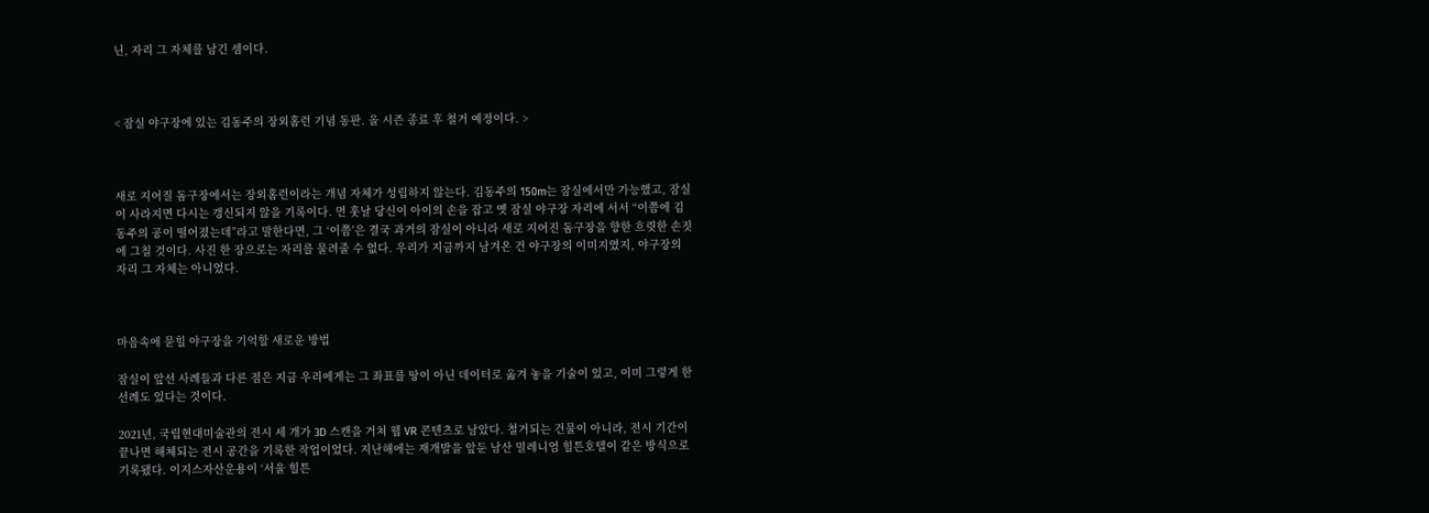닌, 자리 그 자체를 남긴 셈이다.



< 잠실 야구장에 있는 김동주의 장외홈런 기념 동판. 올 시즌 종료 후 철거 예정이다. >



새로 지어질 돔구장에서는 장외홈런이라는 개념 자체가 성립하지 않는다. 김동주의 150m는 잠실에서만 가능했고, 잠실이 사라지면 다시는 갱신되지 않을 기록이다. 먼 훗날 당신이 아이의 손을 잡고 옛 잠실 야구장 자리에 서서 “이쯤에 김동주의 공이 떨어졌는데”라고 말한다면, 그 ‘이쯤’은 결국 과거의 잠실이 아니라 새로 지어진 돔구장을 향한 흐릿한 손짓에 그칠 것이다. 사진 한 장으로는 자리를 물려줄 수 없다. 우리가 지금까지 남겨온 건 야구장의 이미지였지, 야구장의 자리 그 자체는 아니었다.



마음속에 묻힐 야구장을 기억할 새로운 방법

잠실이 앞선 사례들과 다른 점은 지금 우리에게는 그 좌표를 땅이 아닌 데이터로 옮겨 놓을 기술이 있고, 이미 그렇게 한 선례도 있다는 것이다.

2021년, 국립현대미술관의 전시 세 개가 3D 스캔을 거쳐 웹 VR 콘텐츠로 남았다. 철거되는 건물이 아니라, 전시 기간이 끝나면 해체되는 전시 공간을 기록한 작업이었다. 지난해에는 재개발을 앞둔 남산 밀레니엄 힐튼호텔이 같은 방식으로 기록됐다. 이지스자산운용이 ‘서울 힐튼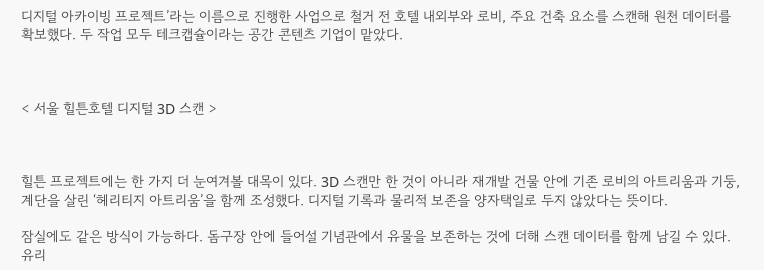디지털 아카이빙 프로젝트’라는 이름으로 진행한 사업으로 철거 전 호텔 내외부와 로비, 주요 건축 요소를 스캔해 원천 데이터를 확보했다. 두 작업 모두 테크캡슐이라는 공간 콘텐츠 기업이 맡았다.



< 서울 힐튼호텔 디지털 3D 스캔 >



힐튼 프로젝트에는 한 가지 더 눈여겨볼 대목이 있다. 3D 스캔만 한 것이 아니라 재개발 건물 안에 기존 로비의 아트리움과 기둥, 계단을 살린 ‘헤리티지 아트리움’을 함께 조성했다. 디지털 기록과 물리적 보존을 양자택일로 두지 않았다는 뜻이다.

잠실에도 같은 방식이 가능하다. 돔구장 안에 들어설 기념관에서 유물을 보존하는 것에 더해 스캔 데이터를 함께 남길 수 있다. 유리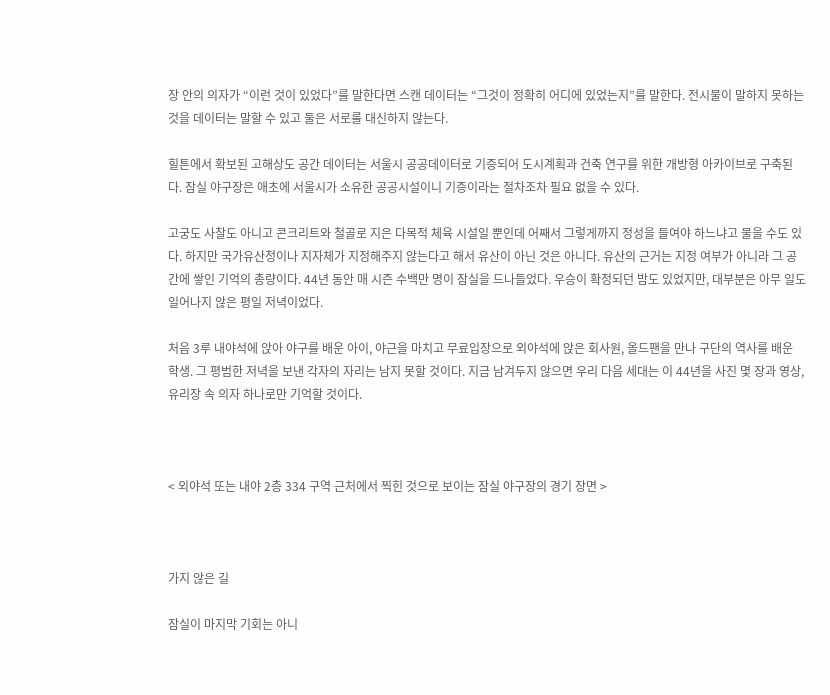장 안의 의자가 “이런 것이 있었다”를 말한다면 스캔 데이터는 “그것이 정확히 어디에 있었는지”를 말한다. 전시물이 말하지 못하는 것을 데이터는 말할 수 있고 둘은 서로를 대신하지 않는다.

힐튼에서 확보된 고해상도 공간 데이터는 서울시 공공데이터로 기증되어 도시계획과 건축 연구를 위한 개방형 아카이브로 구축된다. 잠실 야구장은 애초에 서울시가 소유한 공공시설이니 기증이라는 절차조차 필요 없을 수 있다.

고궁도 사찰도 아니고 콘크리트와 철골로 지은 다목적 체육 시설일 뿐인데 어째서 그렇게까지 정성을 들여야 하느냐고 물을 수도 있다. 하지만 국가유산청이나 지자체가 지정해주지 않는다고 해서 유산이 아닌 것은 아니다. 유산의 근거는 지정 여부가 아니라 그 공간에 쌓인 기억의 총량이다. 44년 동안 매 시즌 수백만 명이 잠실을 드나들었다. 우승이 확정되던 밤도 있었지만, 대부분은 아무 일도 일어나지 않은 평일 저녁이었다.

처음 3루 내야석에 앉아 야구를 배운 아이, 야근을 마치고 무료입장으로 외야석에 앉은 회사원, 올드팬을 만나 구단의 역사를 배운 학생. 그 평범한 저녁을 보낸 각자의 자리는 남지 못할 것이다. 지금 남겨두지 않으면 우리 다음 세대는 이 44년을 사진 몇 장과 영상, 유리장 속 의자 하나로만 기억할 것이다.



< 외야석 또는 내야 2층 334 구역 근처에서 찍힌 것으로 보이는 잠실 야구장의 경기 장면 >



가지 않은 길

잠실이 마지막 기회는 아니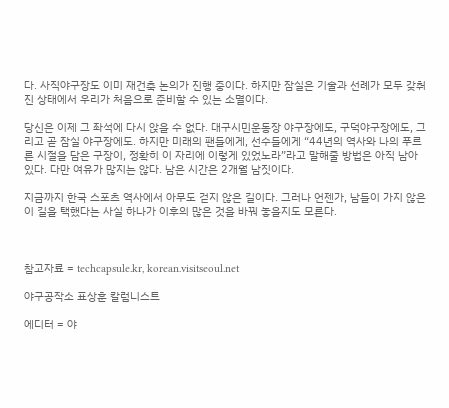다. 사직야구장도 이미 재건축 논의가 진행 중이다. 하지만 잠실은 기술과 선례가 모두 갖춰진 상태에서 우리가 처음으로 준비할 수 있는 소멸이다.

당신은 이제 그 좌석에 다시 앉을 수 없다. 대구시민운동장 야구장에도, 구덕야구장에도, 그리고 곧 잠실 야구장에도. 하지만 미래의 팬들에게, 선수들에게 “44년의 역사와 나의 푸르른 시절을 담은 구장이, 정확히 이 자리에 이렇게 있었노라”라고 말해줄 방법은 아직 남아 있다. 다만 여유가 많지는 않다. 남은 시간은 2개월 남짓이다.

지금까지 한국 스포츠 역사에서 아무도 걷지 않은 길이다. 그러나 언젠가, 남들이 가지 않은 이 길을 택했다는 사실 하나가 이후의 많은 것을 바꿔 놓을지도 모른다.



참고자료 = techcapsule.kr, korean.visitseoul.net

야구공작소 표상훈 칼럼니스트

에디터 = 야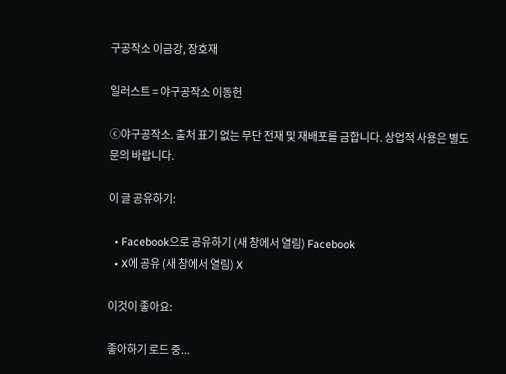구공작소 이금강, 장호재

일러스트 = 야구공작소 이동헌

ⓒ야구공작소. 출처 표기 없는 무단 전재 및 재배포를 금합니다. 상업적 사용은 별도 문의 바랍니다.

이 글 공유하기:

  • Facebook으로 공유하기 (새 창에서 열림) Facebook
  • X에 공유 (새 창에서 열림) X

이것이 좋아요:

좋아하기 로드 중...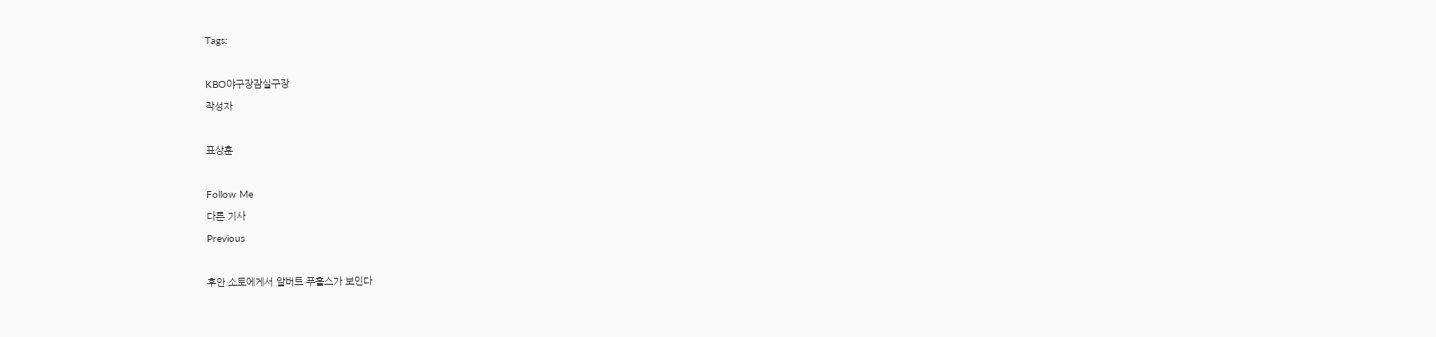Tags:

KBO야구장잠실구장
작성자

표상훈

Follow Me
다른 기사
Previous

후안 소토에게서 알버트 푸홀스가 보인다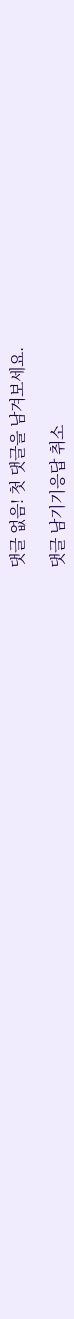댓글 없음! 첫 댓글을 남겨보세요.

댓글 남기기응답 취소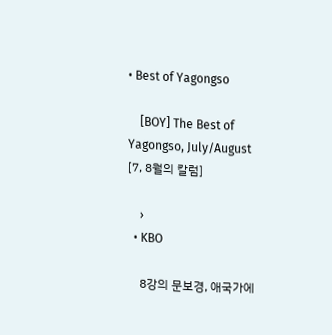• Best of Yagongso

    [BOY] The Best of Yagongso, July/August [7, 8월의 칼럼]

    ›
  • KBO

    8강의 문보경, 애국가에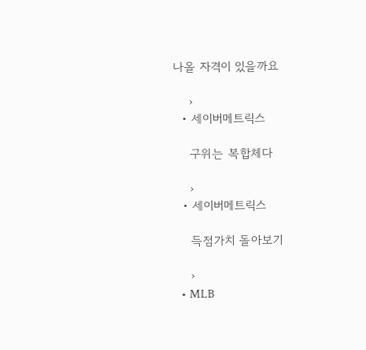나올 자격이 있을까요

    ›
  • 세이버메트릭스

    구위는 복합체다

    ›
  • 세이버메트릭스

    득점가치 돌아보기

    ›
  • MLB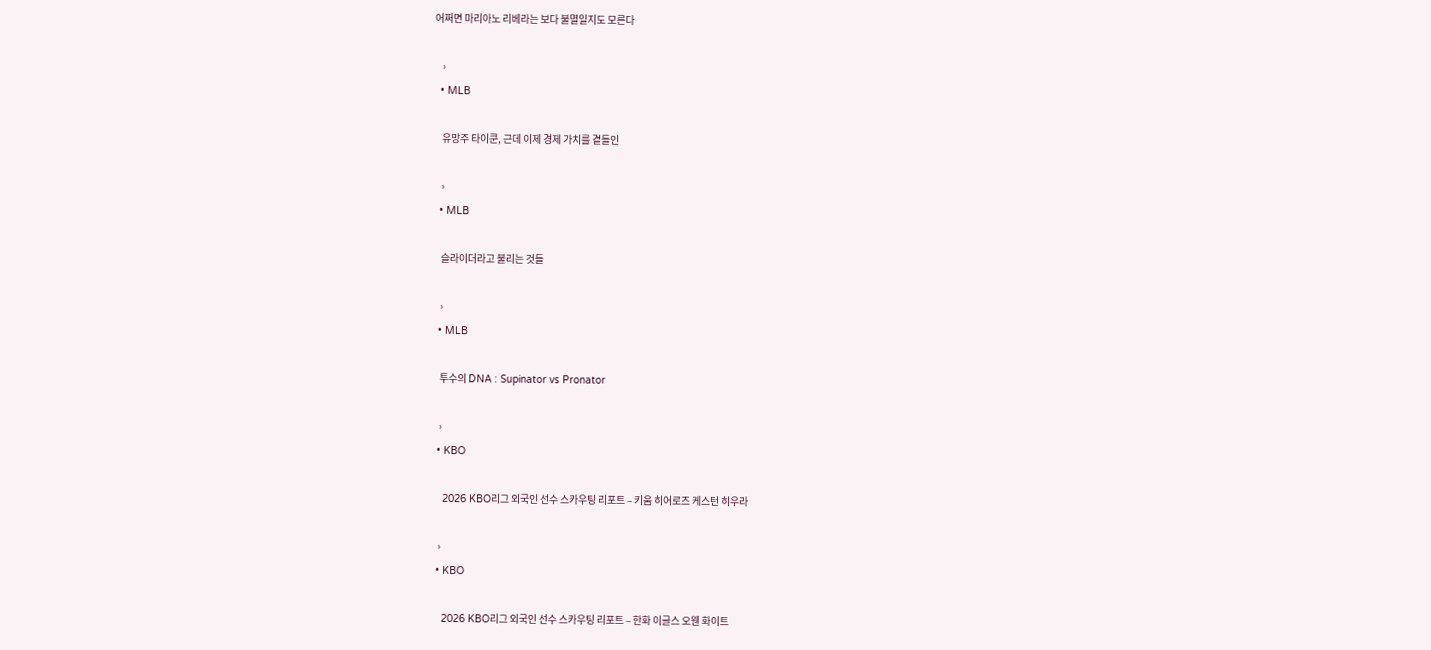어쩌면 마리아노 리베라는 보다 불멸일지도 모른다

    ›
  • MLB

    유망주 타이쿤, 근데 이제 경제 가치를 곁들인

    ›
  • MLB

    슬라이더라고 불리는 것들

    ›
  • MLB

    투수의 DNA : Supinator vs Pronator

    ›
  • KBO

    2026 KBO리그 외국인 선수 스카우팅 리포트 – 키움 히어로즈 케스턴 히우라

    ›
  • KBO

    2026 KBO리그 외국인 선수 스카우팅 리포트 – 한화 이글스 오웬 화이트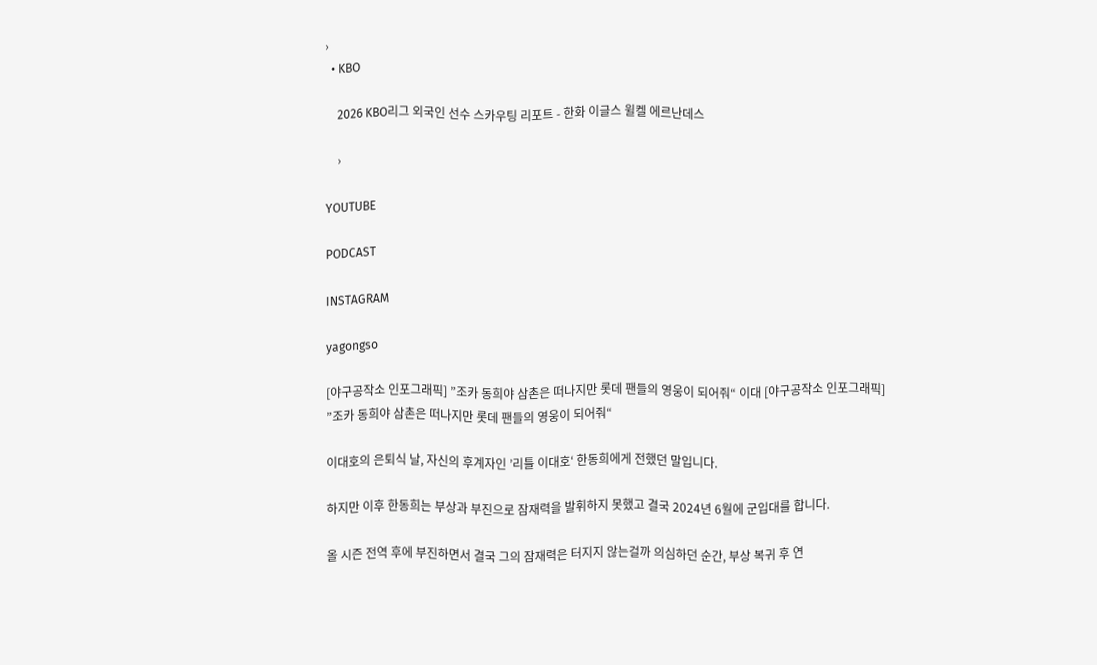›
  • KBO

    2026 KBO리그 외국인 선수 스카우팅 리포트 - 한화 이글스 윌켈 에르난데스

    ›

YOUTUBE

PODCAST

INSTAGRAM

yagongso

[야구공작소 인포그래픽] ”조카 동희야 삼촌은 떠나지만 롯데 팬들의 영웅이 되어줘“ 이대 [야구공작소 인포그래픽]
”조카 동희야 삼촌은 떠나지만 롯데 팬들의 영웅이 되어줘“

이대호의 은퇴식 날, 자신의 후계자인 ’리틀 이대호‘ 한동희에게 전했던 말입니다.

하지만 이후 한동희는 부상과 부진으로 잠재력을 발휘하지 못했고 결국 2024년 6월에 군입대를 합니다.

올 시즌 전역 후에 부진하면서 결국 그의 잠재력은 터지지 않는걸까 의심하던 순간, 부상 복귀 후 연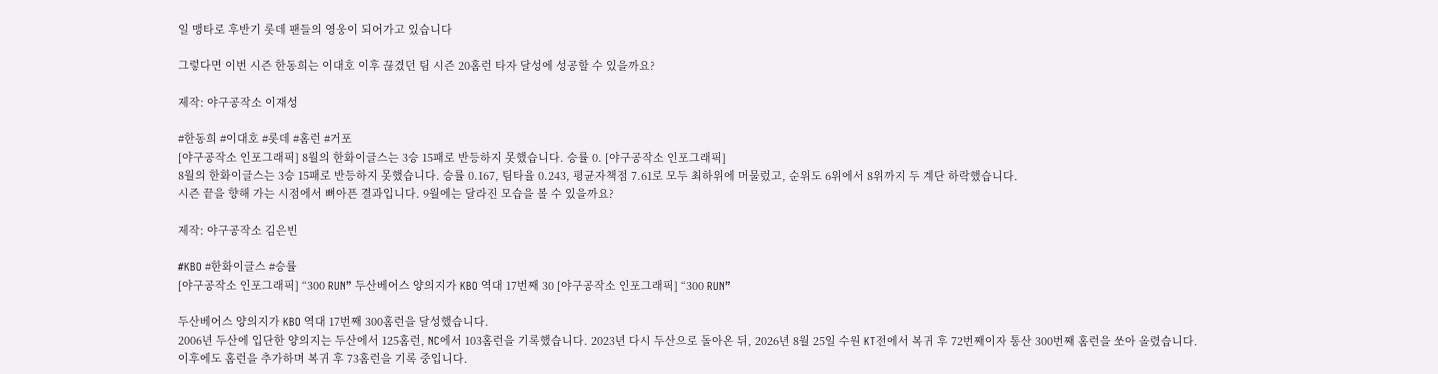일 맹타로 후반기 롯데 팬들의 영웅이 되어가고 있습니다

그렇다면 이번 시즌 한동희는 이대호 이후 끊겼던 팀 시즌 20홈런 타자 달성에 성공할 수 있을까요?

제작: 야구공작소 이재성

#한동희 #이대호 #롯데 #홈런 #거포
[야구공작소 인포그래픽] 8월의 한화이글스는 3승 15패로 반등하지 못했습니다. 승률 0. [야구공작소 인포그래픽]
8월의 한화이글스는 3승 15패로 반등하지 못했습니다. 승률 0.167, 팀타율 0.243, 평균자책점 7.61로 모두 최하위에 머물렀고, 순위도 6위에서 8위까지 두 계단 하락했습니다.
시즌 끝을 향해 가는 시점에서 뼈아픈 결과입니다. 9월에는 달라진 모습을 볼 수 있을까요?

제작: 야구공작소 김은빈

#KBO #한화이글스 #승률
[야구공작소 인포그래픽] “300 RUN” 두산베어스 양의지가 KBO 역대 17번째 30 [야구공작소 인포그래픽] “300 RUN”

두산베어스 양의지가 KBO 역대 17번째 300홈런을 달성했습니다.
2006년 두산에 입단한 양의지는 두산에서 125홈런, NC에서 103홈런을 기록했습니다. 2023년 다시 두산으로 돌아온 뒤, 2026년 8월 25일 수원 KT전에서 복귀 후 72번째이자 통산 300번째 홈런을 쏘아 올렸습니다.
이후에도 홈런을 추가하며 복귀 후 73홈런을 기록 중입니다.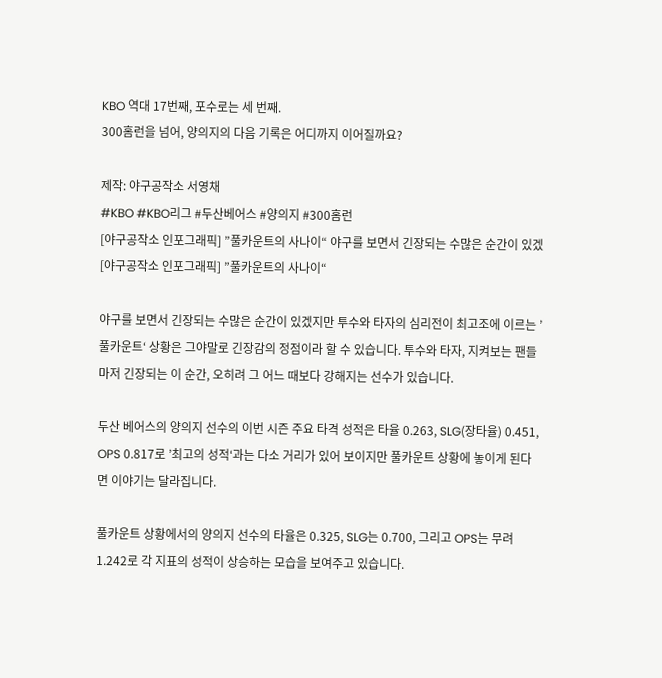KBO 역대 17번째, 포수로는 세 번째.
300홈런을 넘어, 양의지의 다음 기록은 어디까지 이어질까요?

제작: 야구공작소 서영채
#KBO #KBO리그 #두산베어스 #양의지 #300홈런
[야구공작소 인포그래픽] ”풀카운트의 사나이“ 야구를 보면서 긴장되는 수많은 순간이 있겠 [야구공작소 인포그래픽] ”풀카운트의 사나이“

야구를 보면서 긴장되는 수많은 순간이 있겠지만 투수와 타자의 심리전이 최고조에 이르는 ’풀카운트‘ 상황은 그야말로 긴장감의 정점이라 할 수 있습니다. 투수와 타자, 지켜보는 팬들마저 긴장되는 이 순간, 오히려 그 어느 때보다 강해지는 선수가 있습니다.

두산 베어스의 양의지 선수의 이번 시즌 주요 타격 성적은 타율 0.263, SLG(장타율) 0.451, OPS 0.817로 ’최고의 성적‘과는 다소 거리가 있어 보이지만 풀카운트 상황에 놓이게 된다면 이야기는 달라집니다.

풀카운트 상황에서의 양의지 선수의 타율은 0.325, SLG는 0.700, 그리고 OPS는 무려 1.242로 각 지표의 성적이 상승하는 모습을 보여주고 있습니다.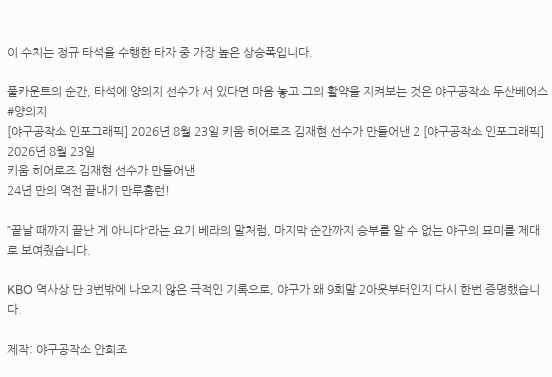이 수치는 정규 타석을 수행한 타자 중 가장 높은 상승폭입니다.

풀카운트의 순간, 타석에 양의지 선수가 서 있다면 마음 놓고 그의 활약을 지켜보는 것은 야구공작소 두산베어스 #양의지
[야구공작소 인포그래픽] 2026년 8월 23일 키움 히어로즈 김재현 선수가 만들어낸 2 [야구공작소 인포그래픽] 2026년 8월 23일
키움 히어로즈 김재현 선수가 만들어낸
24년 만의 역전 끝내기 만루홈런!

”끝날 때까지 끝난 게 아니다“라는 요기 베라의 말처럼, 마지막 순간까지 승부를 알 수 없는 야구의 묘미를 제대로 보여줬습니다.

KBO 역사상 단 3번밖에 나오지 않은 극적인 기록으로, 야구가 왜 9회말 2아웃부터인지 다시 한번 증명했습니다.

제작: 야구공작소 안희조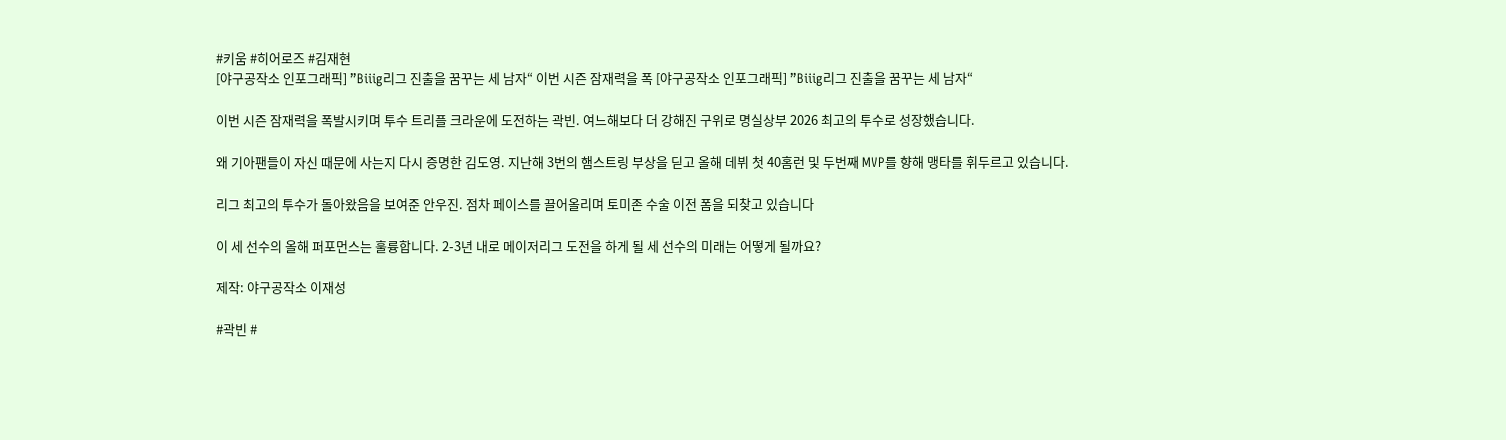#키움 #히어로즈 #김재현
[야구공작소 인포그래픽] ”Biiig리그 진출을 꿈꾸는 세 남자“ 이번 시즌 잠재력을 폭 [야구공작소 인포그래픽] ”Biiig리그 진출을 꿈꾸는 세 남자“

이번 시즌 잠재력을 폭발시키며 투수 트리플 크라운에 도전하는 곽빈. 여느해보다 더 강해진 구위로 명실상부 2026 최고의 투수로 성장했습니다.

왜 기아팬들이 자신 때문에 사는지 다시 증명한 김도영. 지난해 3번의 햄스트링 부상을 딛고 올해 데뷔 첫 40홈런 및 두번째 MVP를 향해 맹타를 휘두르고 있습니다.

리그 최고의 투수가 돌아왔음을 보여준 안우진. 점차 페이스를 끌어올리며 토미존 수술 이전 폼을 되찾고 있습니다

이 세 선수의 올해 퍼포먼스는 훌륭합니다. 2-3년 내로 메이저리그 도전을 하게 될 세 선수의 미래는 어떻게 될까요?

제작: 야구공작소 이재성

#곽빈 #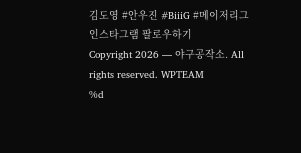김도영 #안우진 #BiiiG #메이저리그
인스타그램 팔로우하기
Copyright 2026 — 야구공작소. All rights reserved. WPTEAM
%d